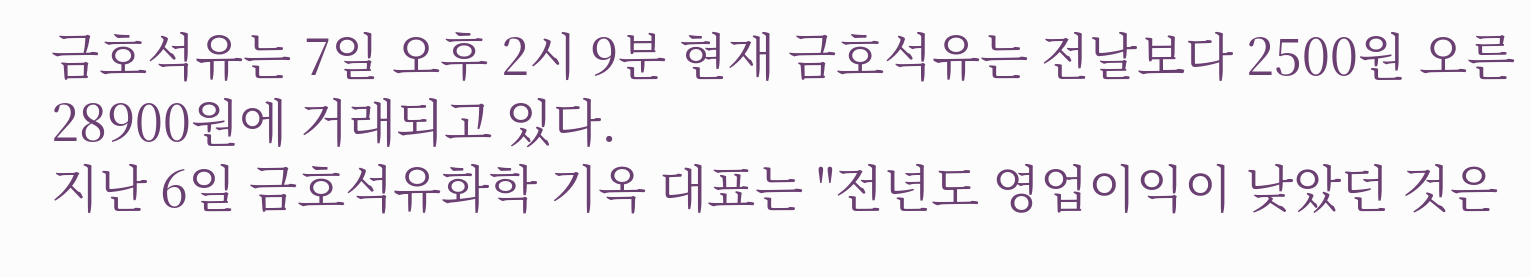금호석유는 7일 오후 2시 9분 현재 금호석유는 전날보다 2500원 오른 28900원에 거래되고 있다.
지난 6일 금호석유화학 기옥 대표는 "전년도 영업이익이 낮았던 것은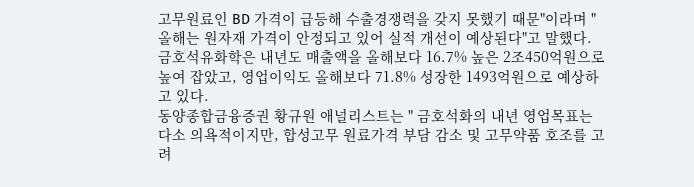고무원료인 BD 가격이 급등해 수출경쟁력을 갖지 못했기 때문"이라며 "올해는 원자재 가격이 안정되고 있어 실적 개선이 예상된다"고 말했다.
금호석유화학은 내년도 매출액을 올해보다 16.7% 높은 2조450억원으로 높여 잡았고, 영업이익도 올해보다 71.8% 성장한 1493억원으로 예상하고 있다.
동양종합금융증권 황규원 애널리스트는 " 금호석화의 내년 영업목표는 다소 의욕적이지만, 합성고무 원료가격 부담 감소 및 고무약품 호조를 고려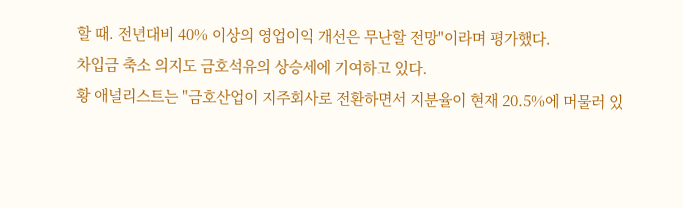할 때. 전년대비 40% 이상의 영업이익 개선은 무난할 전망"이라며 평가했다.
차입금 축소 의지도 금호석유의 상승세에 기여하고 있다.
황 애널리스트는 "금호산업이 지주회사로 전환하면서 지분율이 현재 20.5%에 머물러 있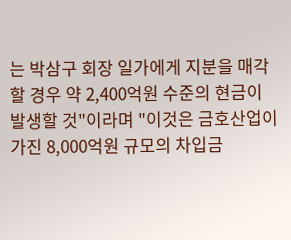는 박삼구 회장 일가에게 지분을 매각할 경우 약 2,400억원 수준의 현금이 발생할 것"이라며 "이것은 금호산업이 가진 8,000억원 규모의 차입금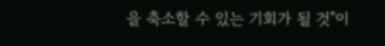을 축소할 수 있는 기회가 될 것"이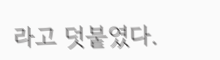라고 덧붙였다.